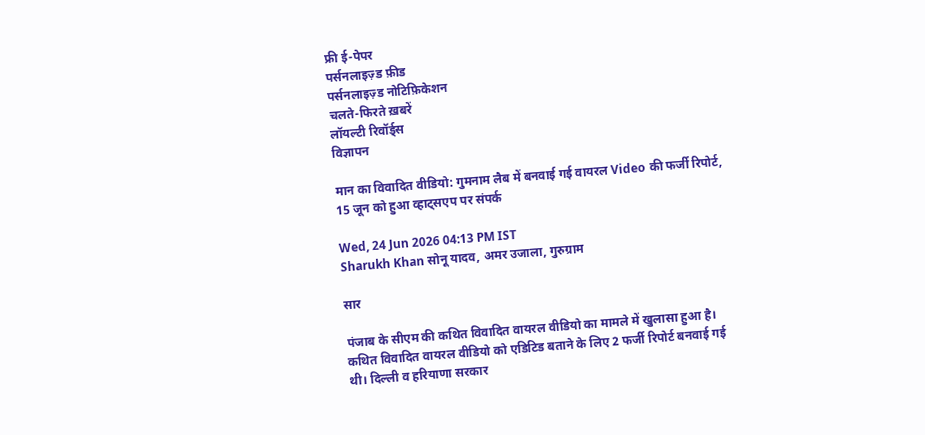फ्री ई-पेपर
पर्सनलाइज़्ड फ़ीड
पर्सनलाइज़्ड नोटिफ़िकेशन
चलते-फिरते ख़बरें
लॉयल्टी रिवॉर्ड्स
विज्ञापन

मान का विवादित वीडियो: गुमनाम लैब में बनवाई गई वायरल Video की फर्जी रिपोर्ट, 15 जून को हुआ व्हाट्सएप पर संपर्क

Wed, 24 Jun 2026 04:13 PM IST
Sharukh Khan सोनू यादव, अमर उजाला, गुरुग्राम

सार

पंजाब के सीएम की कथित विवादित वायरल वीडियो का मामले में खुलासा हुआ है। कथित विवादित वायरल वीडियो को एडिटिड बताने के लिए 2 फर्जी रिपोर्ट बनवाई गई थी। दिल्ली व हरियाणा सरकार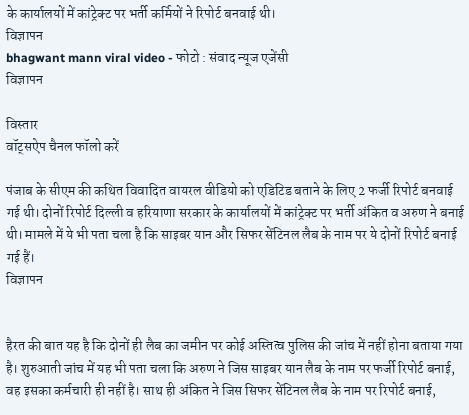के कार्यालयों में कांट्रेक्ट पर भर्ती कर्मियों ने रिपोर्ट बनवाई थी।
विज्ञापन
bhagwant mann viral video - फोटो : संवाद न्यूज एजेंसी
विज्ञापन

विस्तार
वॉट्सऐप चैनल फॉलो करें

पंजाब के सीएम की कथित विवादित वायरल वीडियो को एडिटिड बताने के लिए 2 फर्जी रिपोर्ट बनवाई गई थी। दोनों रिपोर्ट दिल्ली व हरियाणा सरकार के कार्यालयों में कांट्रेक्ट पर भर्ती अंकित व अरुण ने बनाई थी। मामले में ये भी पता चला है कि साइबर यान और सिफर सेंटिनल लैब के नाम पर ये दोनों रिपोर्ट बनाई गई हैं।
विज्ञापन


हैरत की बात यह है कि दोनों ही लैब का जमीन पर कोई अस्तित्व पुलिस की जांच में नहीं होना बताया गया है। शुरुआती जांच में यह भी पता चला कि अरुण ने जिस साइबर यान लैब के नाम पर फर्जी रिपोर्ट बनाई, वह इसका कर्मचारी ही नहीं है। साथ ही अंकित ने जिस सिफर सेंटिनल लैब के नाम पर रिपोर्ट बनाई,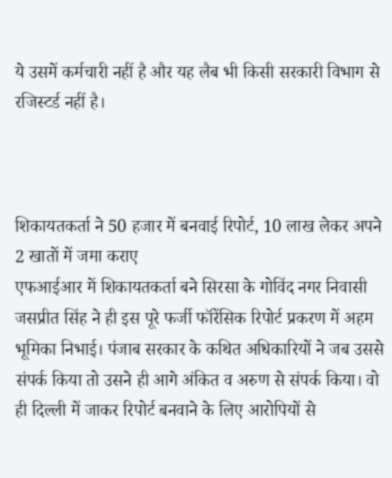ये उसमें कर्मचारी नहीं है और यह लैब भी किसी सरकारी विभाग से रजिस्टर्ड नहीं है।



शिकायतकर्ता ने 50 हजार में बनवाई रिपोर्ट, 10 लाख लेकर अपने 2 खातों में जमा कराए
एफआईआर में शिकायतकर्ता बने सिरसा के गोविंद नगर निवासी जसप्रीत सिंह ने ही इस पूरे फर्जी फॉरेंसिक रिपोर्ट प्रकरण में अहम भूमिका निभाई। पंजाब सरकार के कथित अधिकारियों ने जब उससे संपर्क किया तो उसने ही आगे अंकित व अरुण से संपर्क किया। वो ही दिल्ली में जाकर रिपोर्ट बनवाने के लिए आरोपियों से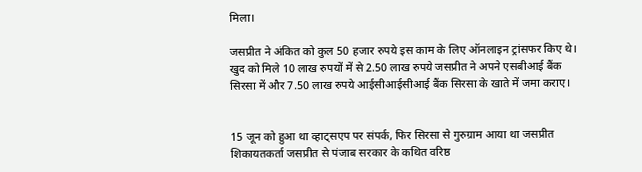मिला।

जसप्रीत ने अंकित को कुल 50 हजार रुपये इस काम के लिए ऑनलाइन ट्रांसफर किए थे। खुद को मिले 10 लाख रुपयों में से 2.50 लाख रुपये जसप्रीत ने अपने एसबीआई बैंक सिरसा में और 7.50 लाख रुपये आईसीआईसीआई बैंक सिरसा के खाते में जमा कराए।


15 जून को हुआ था व्हाट्सएप पर संपर्क, फिर सिरसा से गुरुग्राम आया था जसप्रीत
शिकायतकर्ता जसप्रीत से पंजाब सरकार के कथित वरिष्ठ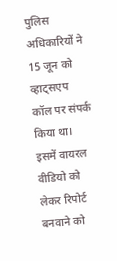पुलिस अधिकारियों ने 15 जून को व्हाट्सएप कॉल पर संपर्क किया था। इसमें वायरल वीडियो को लेकर रिपोर्ट बनवाने को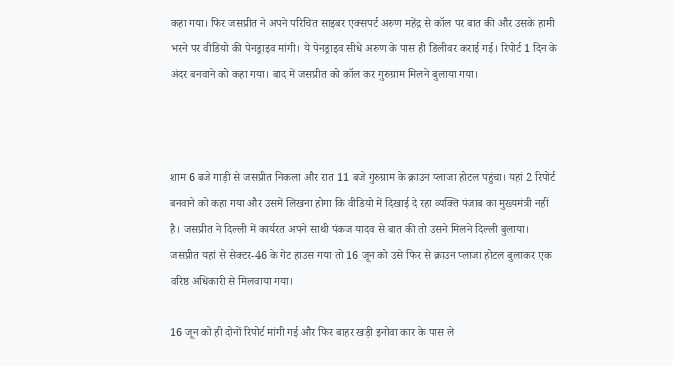कहा गया। फिर जसप्रीत ने अपने परिचित साइबर एक्सपर्ट अरुण महेंद्र से कॉल पर बात की और उसके हामी भरने पर वीडियो की पेनड्राइव मांगी। ये पेनड्राइव सीधे अरुण के पास ही डिलीवर कराई गई। रिपोर्ट 1 दिन के अंदर बनवाने को कहा गया। बाद में जसप्रीत को कॉल कर गुरुग्राम मिलने बुलाया गया।



शाम 6 बजे गाड़ी से जसप्रीत निकला और रात 11 बजे गुरुग्राम के क्राउन प्लाजा होटल पहुंचा। यहां 2 रिपोर्ट बनवाने को कहा गया और उसमें लिखना होगा कि वीडियो में दिखाई दे रहा व्यक्ति पंजाब का मुख्यमंत्री नहीं है। जसप्रीत ने दिल्ली में कार्यरत अपने साथी पंकज यादव से बात की तो उसने मिलने दिल्ली बुलाया। जसप्रीत यहां से सेक्टर-46 के गेट हाउस गया तो 16 जून को उसे फिर से क्राउन प्लाजा होटल बुलाकर एक वरिष्ठ अधिकारी से मिलवाया गया।

16 जून को ही दोनों रिपोर्ट मांगी गई और फिर बाहर खड़ी इनोवा कार के पास ले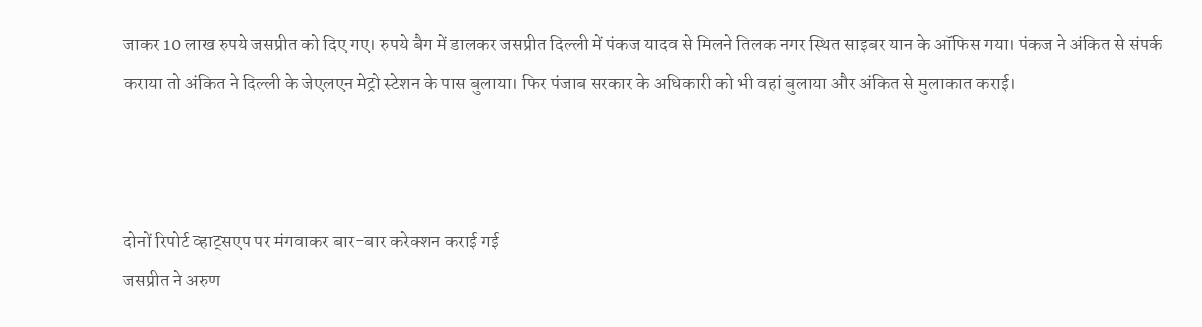जाकर 10 लाख रुपये जसप्रीत को दिए गए। रुपये बैग में डालकर जसप्रीत दिल्ली में पंकज यादव से मिलने तिलक नगर स्थित साइबर यान के ऑफिस गया। पंकज ने अंकित से संपर्क कराया तो अंकित ने दिल्ली के जेएलएन मेट्रो स्टेशन के पास बुलाया। फिर पंजाब सरकार के अधिकारी को भी वहां बुलाया और अंकित से मुलाकात कराई।



दोनों रिपोर्ट व्हाट्सएप पर मंगवाकर बार-बार करेक्शन कराई गई
जसप्रीत ने अरुण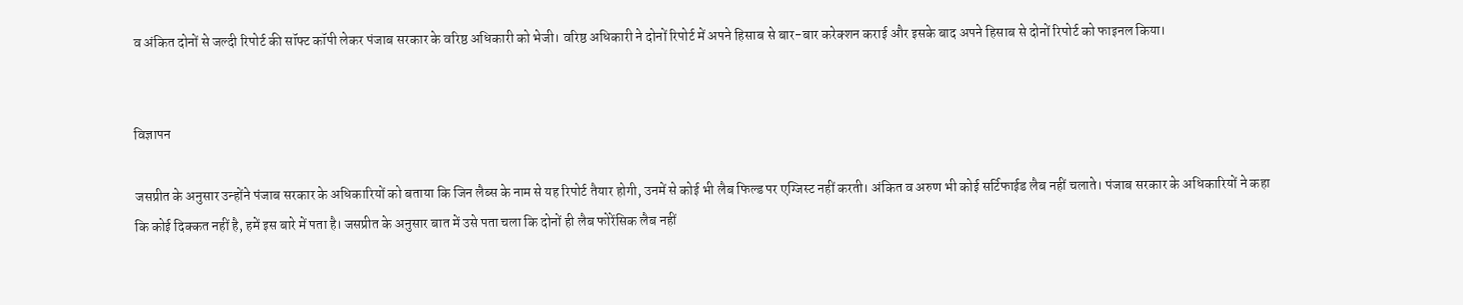व अंकित दोनों से जल्दी रिपोर्ट की सॉफ्ट कॉपी लेकर पंजाब सरकार के वरिष्ठ अधिकारी को भेजी। वरिष्ठ अधिकारी ने दोनों रिपोर्ट में अपने हिसाब से बार-बार करेक्शन कराई और इसके बाद अपने हिसाब से दोनों रिपोर्ट को फाइनल किया।


विज्ञापन

जसप्रीत के अनुसार उन्होंने पंजाब सरकार के अधिकारियों को बताया कि जिन लैब्स के नाम से यह रिपोर्ट तैयार होगी, उनमें से कोई भी लैब फिल्ड पर एग्जिस्ट नहीं करती। अंकित व अरुण भी कोई सर्टिफाईड लैब नहीं चलाते। पंजाब सरकार के अधिकारियों ने कहा कि कोई दिक्कत नहीं है, हमें इस बारे में पता है। जसप्रीत के अनुसार बात में उसे पता चला कि दोनों ही लैब फोरेंसिक लैब नहीं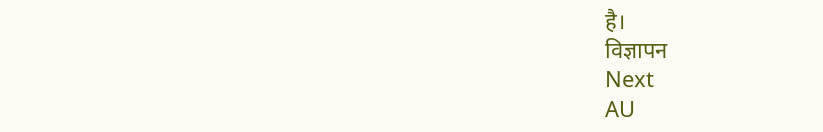है।
विज्ञापन
Next
AU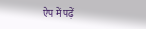ऐप में पढ़ें